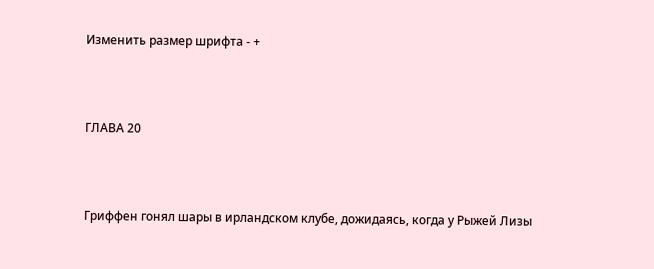Изменить размер шрифта - +



ГЛАВА 20



Гриффен гонял шары в ирландском клубе, дожидаясь, когда у Рыжей Лизы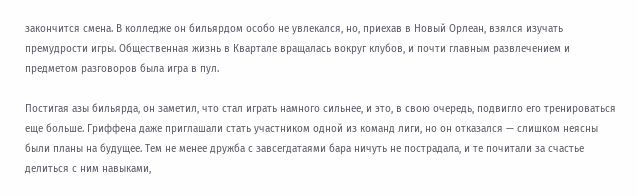закончится смена. В колледже он бильярдом особо не увлекался, но, приехав в Новый Орлеан, взялся изучать премудрости игры. Общественная жизнь в Квартале вращалась вокруг клубов, и почти главным развлечением и предметом разговоров была игра в пул.

Постигая азы бильярда, он заметил, что стал играть намного сильнее, и это, в свою очередь, подвигло его тренироваться еще больше. Гриффена даже приглашали стать участником одной из команд лиги, но он отказался — слишком неясны были планы на будущее. Тем не менее дружба с завсегдатаями бара ничуть не пострадала, и те почитали за счастье делиться с ним навыками,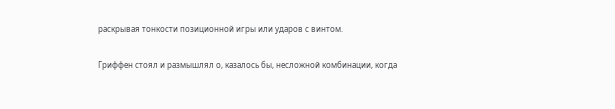раскрывая тонкости позиционной игры или ударов с винтом.

Гриффен стоял и размышлял о, казалось бы, несложной комбинации, когда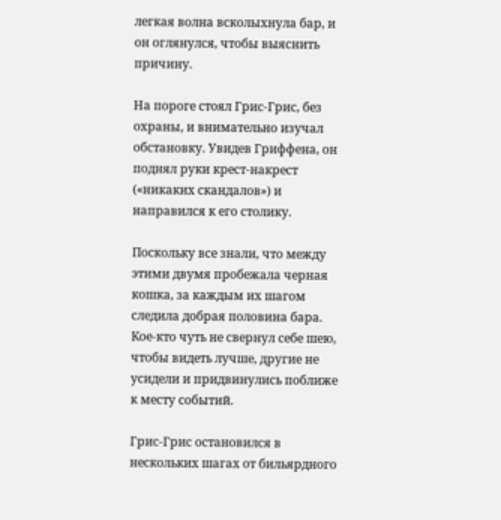легкая волна всколыхнула бар, и он оглянулся, чтобы выяснить причину.

На пороге стоял Грис-Грис, без охраны, и внимательно изучал обстановку. Увидев Гриффена, он поднял руки крест-накрест («никаких скандалов») и направился к его столику.

Поскольку все знали, что между этими двумя пробежала черная кошка, за каждым их шагом следила добрая половина бара. Кое-кто чуть не свернул себе шею, чтобы видеть лучше, другие не усидели и придвинулись поближе к месту событий.

Грис-Грис остановился в нескольких шагах от бильярдного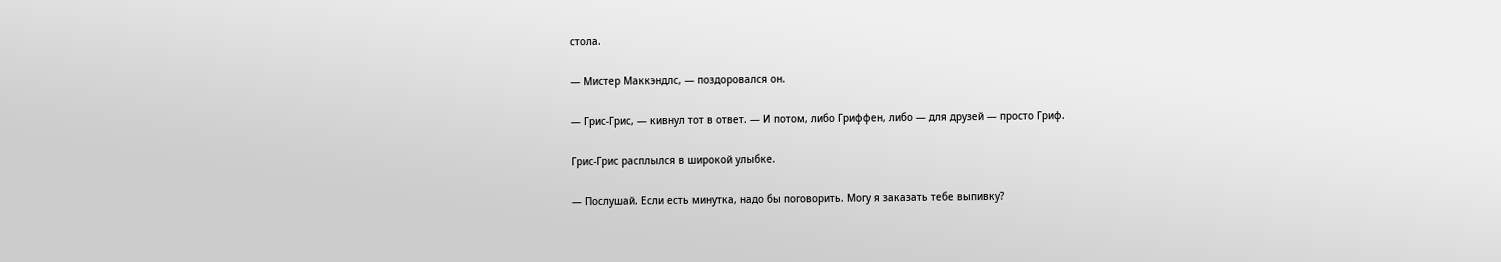стола.

— Мистер Маккэндлс, — поздоровался он.

— Грис-Грис, — кивнул тот в ответ. — И потом, либо Гриффен, либо — для друзей — просто Гриф.

Грис-Грис расплылся в широкой улыбке.

— Послушай. Если есть минутка, надо бы поговорить. Могу я заказать тебе выпивку?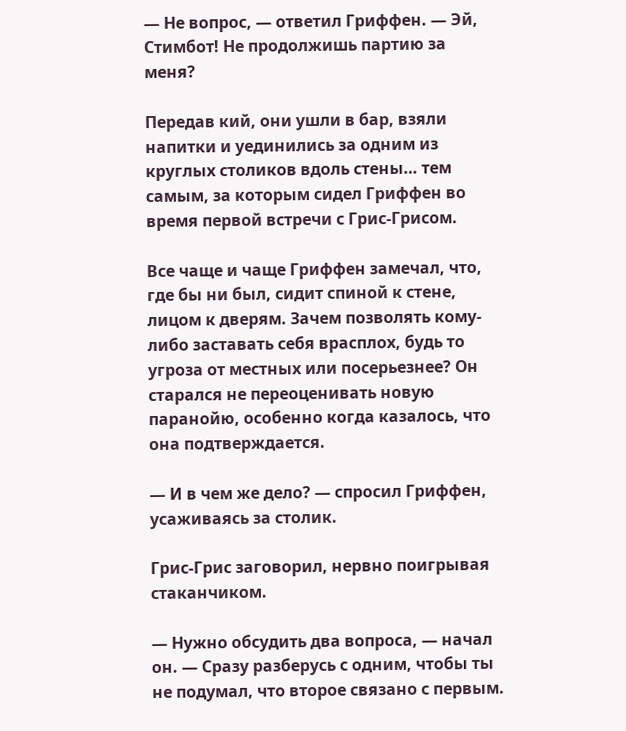— Не вопрос, — ответил Гриффен. — Эй, Стимбот! Не продолжишь партию за меня?

Передав кий, они ушли в бар, взяли напитки и уединились за одним из круглых столиков вдоль стены… тем самым, за которым сидел Гриффен во время первой встречи с Грис-Грисом.

Все чаще и чаще Гриффен замечал, что, где бы ни был, сидит спиной к стене, лицом к дверям. Зачем позволять кому-либо заставать себя врасплох, будь то угроза от местных или посерьезнее? Он старался не переоценивать новую паранойю, особенно когда казалось, что она подтверждается.

— И в чем же дело? — спросил Гриффен, усаживаясь за столик.

Грис-Грис заговорил, нервно поигрывая стаканчиком.

— Нужно обсудить два вопроса, — начал он. — Сразу разберусь с одним, чтобы ты не подумал, что второе связано с первым.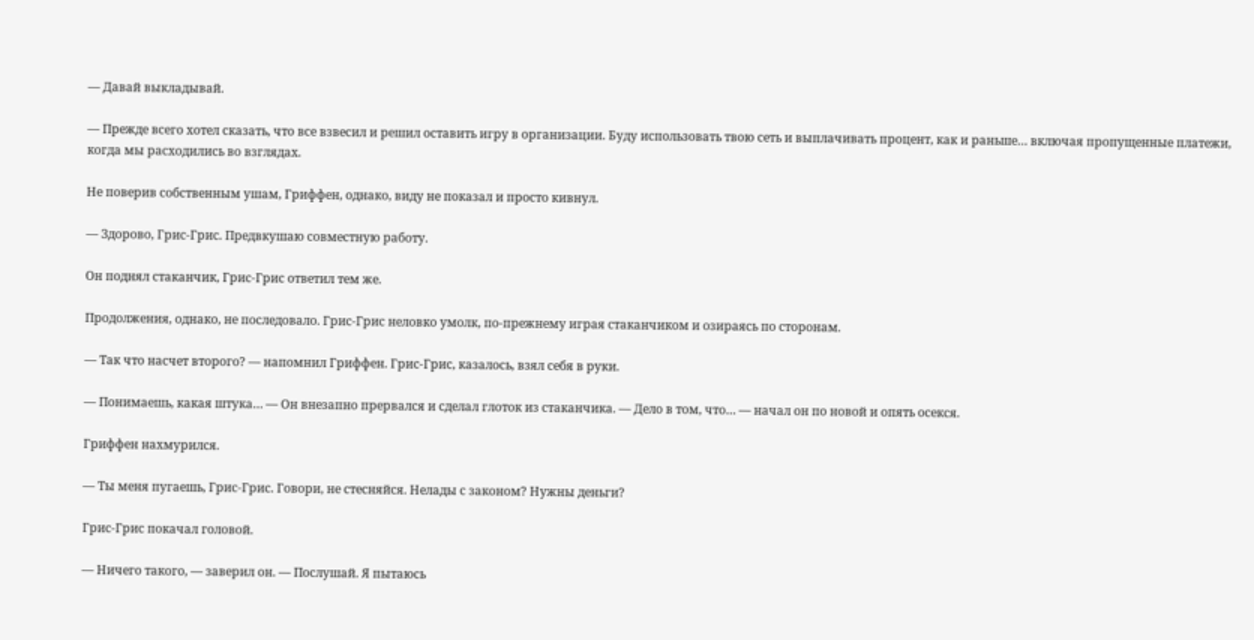— Давай выкладывай.

— Прежде всего хотел сказать, что все взвесил и решил оставить игру в организации. Буду использовать твою сеть и выплачивать процент, как и раньше… включая пропущенные платежи, когда мы расходились во взглядах.

Не поверив собственным ушам, Гриффен, однако, виду не показал и просто кивнул.

— Здорово, Грис-Грис. Предвкушаю совместную работу.

Он поднял стаканчик, Грис-Грис ответил тем же.

Продолжения, однако, не последовало. Грис-Грис неловко умолк, по-прежнему играя стаканчиком и озираясь по сторонам.

— Так что насчет второго? — напомнил Гриффен. Грис-Грис, казалось, взял себя в руки.

— Понимаешь, какая штука… — Он внезапно прервался и сделал глоток из стаканчика. — Дело в том, что… — начал он по новой и опять осекся.

Гриффен нахмурился.

— Ты меня пугаешь, Грис-Грис. Говори, не стесняйся. Нелады с законом? Нужны деньги?

Грис-Грис покачал головой.

— Ничего такого, — заверил он. — Послушай. Я пытаюсь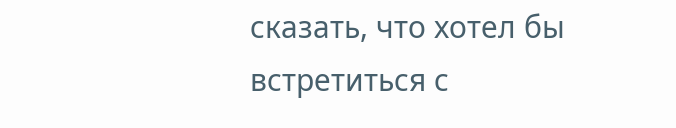сказать, что хотел бы встретиться с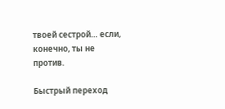твоей сестрой… если, конечно, ты не против.

Быстрый переход